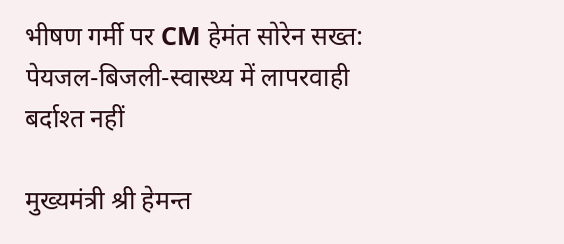भीषण गर्मी पर CM हेमंत सोरेन सख्त: पेयजल-बिजली-स्वास्थ्य में लापरवाही बर्दाश्त नहीं

मुख्यमंत्री श्री हेमन्त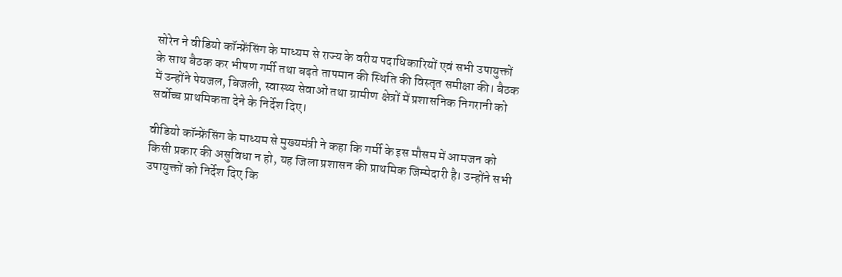सोरेन ने वीडियो कॉन्फ्रेंसिंग के माध्यम से राज्य के वरीय पदाधिकारियों एवं सभी उपायुक्तों के साथ बैठक कर भीषण गर्मी तथा बढ़ते तापमान की स्थिति की विस्तृत समीक्षा की। बैठक में उन्होंने पेयजल, बिजली, स्वास्थ्य सेवाओं तथा ग्रामीण क्षेत्रों में प्रशासनिक निगरानी को सर्वोच्च प्राथमिकता देने के निर्देश दिए।

वीडियो कॉन्फ्रेंसिंग के माध्यम से मुख्यमंत्री ने कहा कि गर्मी के इस मौसम में आमजन को किसी प्रकार की असुविधा न हो, यह जिला प्रशासन की प्राथमिक जिम्मेदारी है। उन्होंने सभी उपायुक्तों को निर्देश दिए कि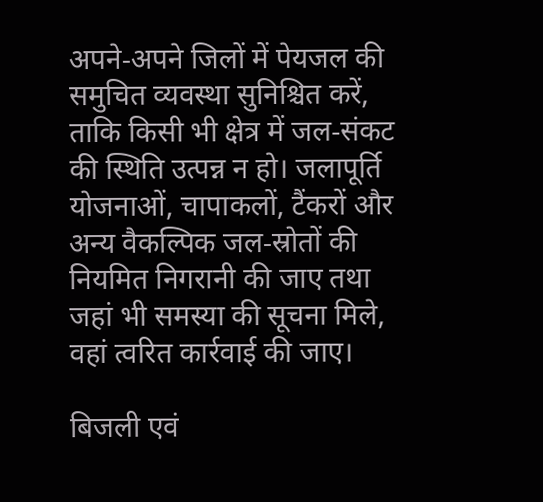अपने‑अपने जिलों में पेयजल की समुचित व्यवस्था सुनिश्चित करें, ताकि किसी भी क्षेत्र में जल‑संकट की स्थिति उत्पन्न न हो। जलापूर्ति योजनाओं, चापाकलों, टैंकरों और अन्य वैकल्पिक जल‑स्रोतों की नियमित निगरानी की जाए तथा जहां भी समस्या की सूचना मिले, वहां त्वरित कार्रवाई की जाए।

बिजली एवं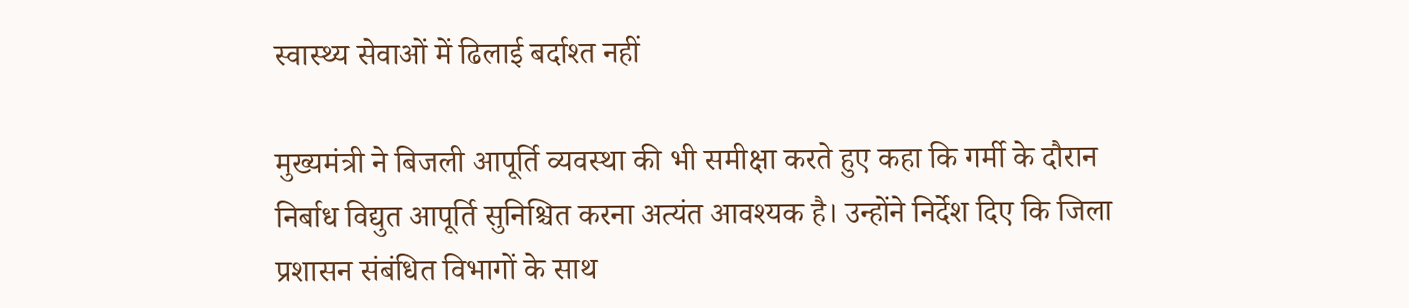स्वास्थ्य सेवाओं में ढिलाई बर्दाश्त नहीं

मुख्यमंत्री ने बिजली आपूर्ति व्यवस्था की भी समीक्षा करते हुए कहा कि गर्मी के दौरान निर्बाध विद्युत आपूर्ति सुनिश्चित करना अत्यंत आवश्यक है। उन्होंने निर्देश दिए कि जिला प्रशासन संबंधित विभागों के साथ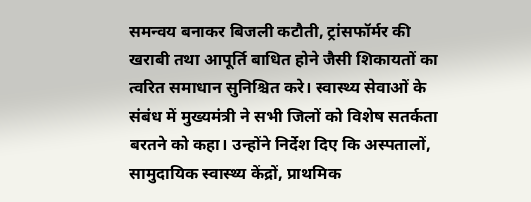समन्वय बनाकर बिजली कटौती, ट्रांसफॉर्मर की खराबी तथा आपूर्ति बाधित होने जैसी शिकायतों का त्वरित समाधान सुनिश्चित करे। स्वास्थ्य सेवाओं के संबंध में मुख्यमंत्री ने सभी जिलों को विशेष सतर्कता बरतने को कहा। उन्होंने निर्देश दिए कि अस्पतालों, सामुदायिक स्वास्थ्य केंद्रों, प्राथमिक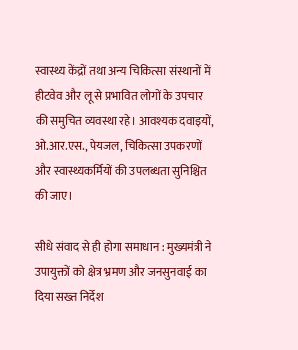स्वास्थ्य केंद्रों तथा अन्य चिकित्सा संस्थानों में हीटवेव और लू से प्रभावित लोगों के उपचार की समुचित व्यवस्था रहे। आवश्यक दवाइयों, ओ.आर.एस., पेयजल, चिकित्सा उपकरणों और स्वास्थ्यकर्मियों की उपलब्धता सुनिश्चित की जाए।

सीधे संवाद से ही होगा समाधान : मुख्यमंत्री ने उपायुक्तों को क्षेत्र भ्रमण और जनसुनवाई का दिया सख्त निर्देश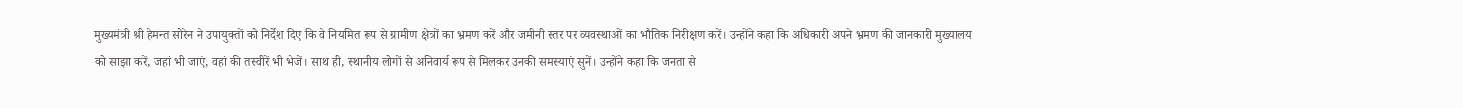मुख्यमंत्री श्री हेमन्त सोरेन ने उपायुक्तों को निर्देश दिए कि वे नियमित रूप से ग्रामीण क्षेत्रों का भ्रमण करें और जमीनी स्तर पर व्यवस्थाओं का भौतिक निरीक्षण करें। उन्होंने कहा कि अधिकारी अपने भ्रमण की जानकारी मुख्यालय को साझा करें, जहां भी जाएं, वहां की तस्वीरें भी भेजें। साथ ही, स्थानीय लोगों से अनिवार्य रूप से मिलकर उनकी समस्याएं सुनें। उन्होंने कहा कि जनता से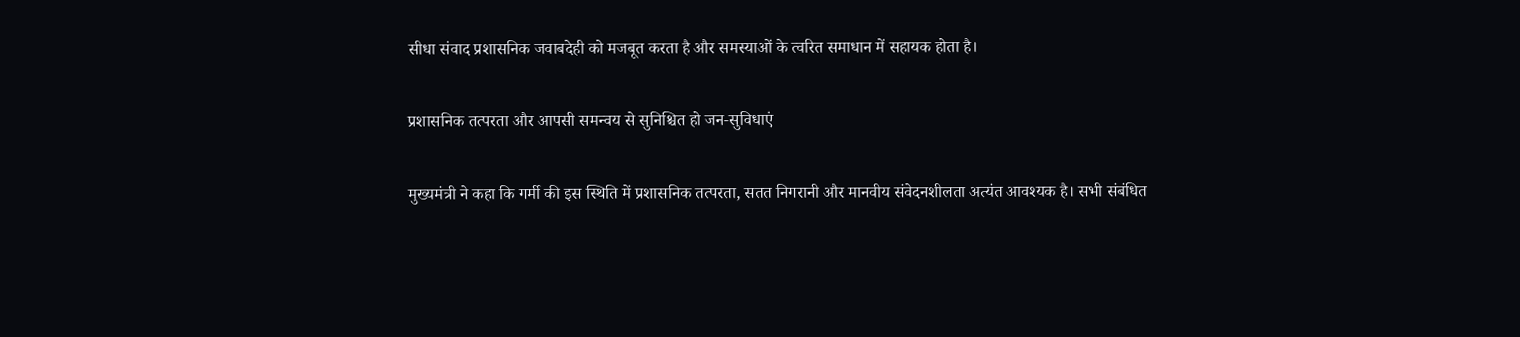सीधा संवाद प्रशासनिक जवाबदेही को मजबूत करता है और समस्याओं के त्वरित समाधान में सहायक होता है।

प्रशासनिक तत्परता और आपसी समन्वय से सुनिश्चित हो जन‑सुविधाएं

मुख्यमंत्री ने कहा कि गर्मी की इस स्थिति में प्रशासनिक तत्परता, सतत निगरानी और मानवीय संवेदनशीलता अत्यंत आवश्यक है। सभी संबंधित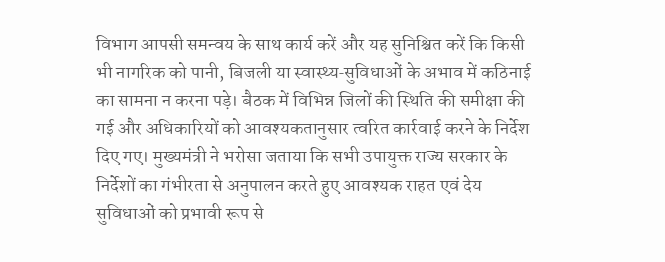विभाग आपसी समन्वय के साथ कार्य करें और यह सुनिश्चित करें कि किसी भी नागरिक को पानी, बिजली या स्वास्थ्य‑सुविधाओं के अभाव में कठिनाई का सामना न करना पड़े। बैठक में विभिन्न जिलों की स्थिति की समीक्षा की गई और अधिकारियों को आवश्यकतानुसार त्वरित कार्रवाई करने के निर्देश दिए गए। मुख्यमंत्री ने भरोसा जताया कि सभी उपायुक्त राज्य सरकार के निर्देशों का गंभीरता से अनुपालन करते हुए आवश्यक राहत एवं देय सुविधाओं को प्रभावी रूप से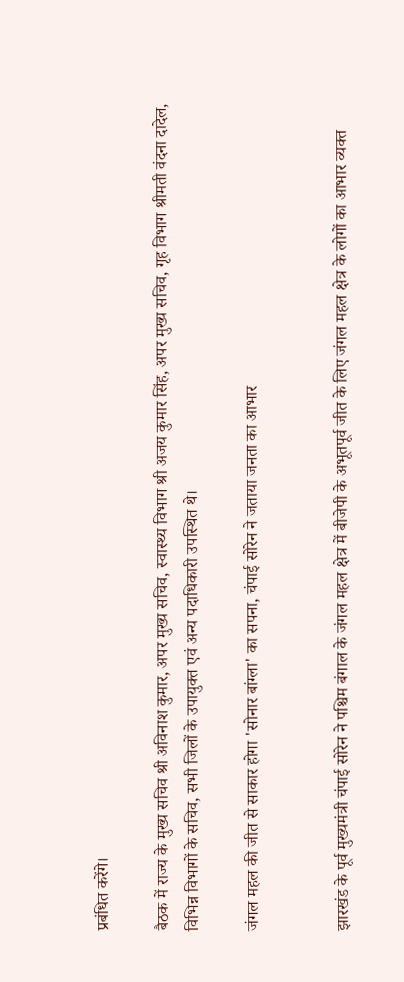प्रबंधित करेंगे।

बैठक में राज्य के मुख्य सचिव श्री अविनाश कुमार, अपर मुख्य सचिव, स्वास्थ्य विभाग श्री अजय कुमार सिंह, अपर मुख्य सचिव, गृह विभाग श्रीमती वंदना दादेल, विभिन्न विभागों के सचिव, सभी जिलों के उपायुक्त एवं अन्य पदाधिकारी उपस्थित थे।

जंगल महल की जीत से साकार होगा 'सोनार बांग्ला' का सपना, चंपाई सोरेन ने जताया जनता का आभार


झारखंड के पूर्व मुख्यमंत्री चंपाई सोरेन ने पश्चिम बंगाल के जंगल महल क्षेत्र में बीजेपी के अभूतपूर्व जीत के लिए जंगल महल क्षेत्र के लोगों का आभार व्यक्त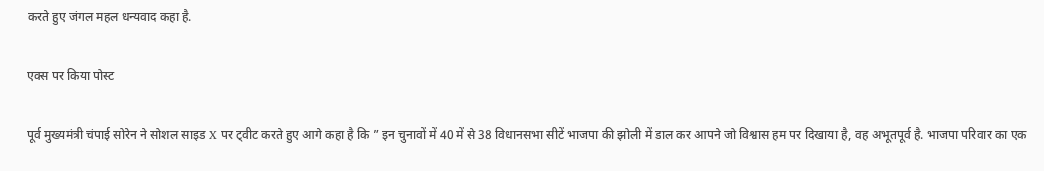करते हुए जंगल महल धन्यवाद कहा है.

एक्स पर किया पोस्ट

पूर्व मुख्यमंत्री चंपाई सोरेन ने सोशल साइड X पर ट्वीट करते हुए आगे कहा है कि ” इन चुनावों में 40 में से 38 विधानसभा सीटें भाजपा की झोली में डाल कर आपने जो विश्वास हम पर दिखाया है, वह अभूतपूर्व है. भाजपा परिवार का एक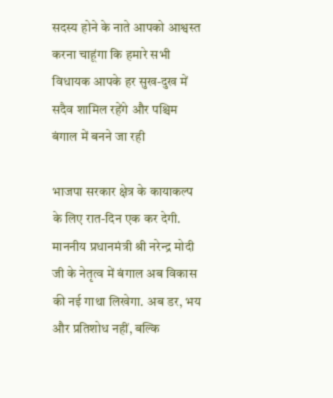सदस्य होने के नाते आपको आश्वस्त करना चाहूंगा कि हमारे सभी विधायक आपके हर सुख-दुख में सदैव शामिल रहेंगे और पश्चिम बंगाल में बनने जा रही

भाजपा सरकार क्षेत्र के कायाकल्प के लिए रात-दिन एक कर देगी. माननीय प्रधानमंत्री श्री नरेन्द्र मोदी जी के नेतृत्व में बंगाल अब विकास की नई गाथा लिखेगा. अब डर, भय और प्रतिशोध नहीं, बल्कि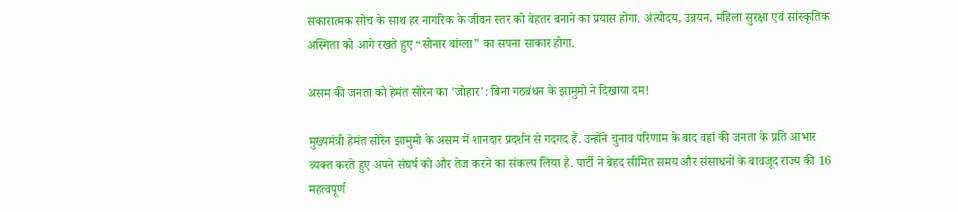सकारात्मक सोच के साथ हर नागरिक के जीवन स्तर को बेहतर बनाने का प्रयास होगा. अंत्योदय, उन्नयन, महिला सुरक्षा एवं सांस्कृतिक अस्मिता को आगे रखते हुए “सोनार बांग्ला” का सपना साकार होगा.

असम की जनता को हेमंत सोरेन का 'जोहार': बिना गठबंधन के झामुमो ने दिखाया दम!

मुख्यमंत्री हेमंत सोरेन झामुमो के असम में शानदार प्रदर्शन से गदगद हैं. उन्होंने चुनाव परिणाम के बाद वहां की जनता के प्रति आभार व्यक्त करते हुए अपने संघर्ष को और तेज करने का संकल्प लिया है. पार्टी ने बेहद सीमित समय और संसाधनों के बावजूद राज्य की 16 महत्वपूर्ण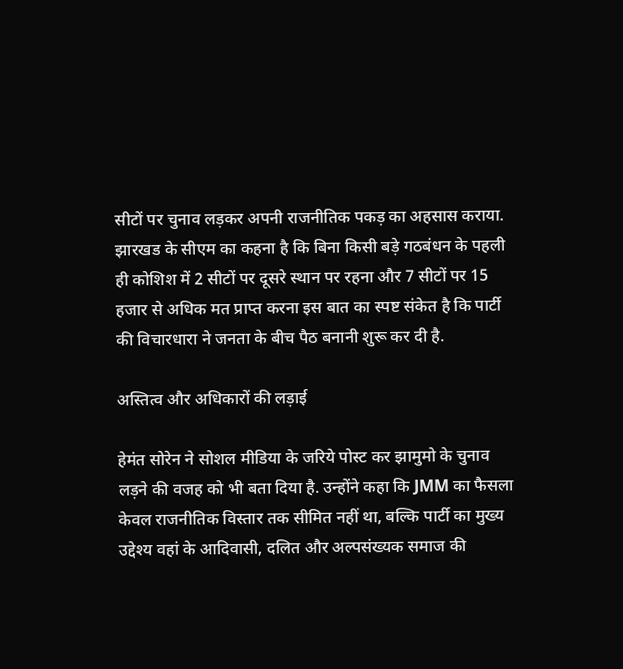सीटों पर चुनाव लड़कर अपनी राजनीतिक पकड़ का अहसास कराया. झारखड के सीएम का कहना है कि बिना किसी बड़े गठबंधन के पहली ही कोशिश में 2 सीटों पर दूसरे स्थान पर रहना और 7 सीटों पर 15 हजार से अधिक मत प्राप्त करना इस बात का स्पष्ट संकेत है कि पार्टी की विचारधारा ने जनता के बीच पैठ बनानी शुरू कर दी है.

अस्तित्व और अधिकारों की लड़ाई

हेमंत सोरेन ने सोशल मीडिया के जरिये पोस्ट कर झामुमो के चुनाव लड़ने की वजह को भी बता दिया है. उन्होंने कहा कि JMM का फैसला केवल राजनीतिक विस्तार तक सीमित नहीं था, बल्कि पार्टी का मुख्य उद्देश्य वहां के आदिवासी, दलित और अल्पसंख्यक समाज की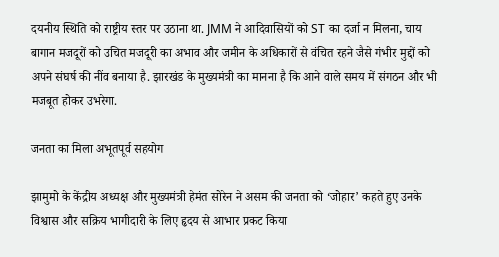दयनीय स्थिति को राष्ट्रीय स्तर पर उठाना था. JMM ने आदिवासियों को ST का दर्जा न मिलना, चाय बागान मजदूरों को उचित मजदूरी का अभाव और जमीन के अधिकारों से वंचित रहने जैसे गंभीर मुद्दों को अपने संघर्ष की नींव बनाया है. झारखंड के मुख्यमंत्री का मानना है कि आने वाले समय में संगठन और भी मजबूत होकर उभरेगा.

जनता का मिला अभूतपूर्व सहयोग

झामुमो के केंद्रीय अध्यक्ष और मुख्यमंत्री हेमंत सोरेन ने असम की जनता को ‘जोहार’ कहते हुए उनके विश्वास और सक्रिय भागीदारी के लिए हृदय से आभार प्रकट किया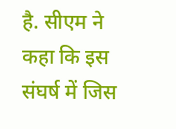है. सीएम ने कहा कि इस संघर्ष में जिस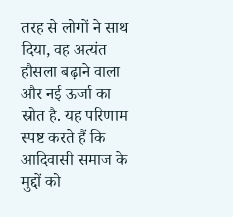तरह से लोगों ने साथ दिया, वह अत्यंत हौसला बढ़ाने वाला और नई ऊर्जा का स्रोत है. यह परिणाम स्पष्ट करते हैं कि आदिवासी समाज के मुद्दों को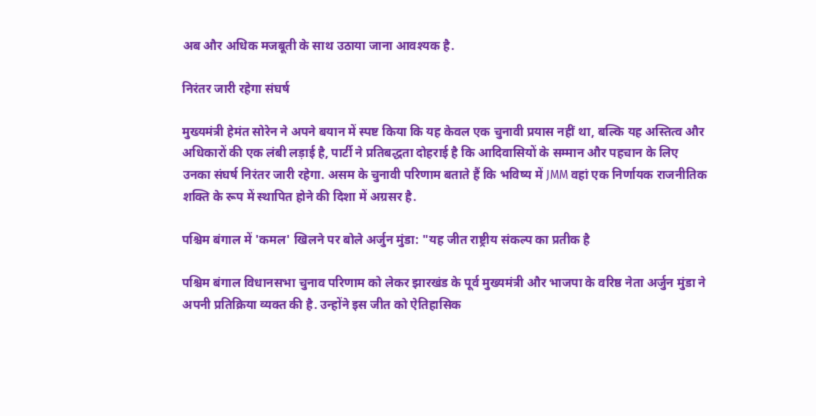अब और अधिक मजबूती के साथ उठाया जाना आवश्यक है.

निरंतर जारी रहेगा संघर्ष

मुख्यमंत्री हेमंत सोरेन ने अपने बयान में स्पष्ट किया कि यह केवल एक चुनावी प्रयास नहीं था, बल्कि यह अस्तित्व और अधिकारों की एक लंबी लड़ाई है, पार्टी ने प्रतिबद्धता दोहराई है कि आदिवासियों के सम्मान और पहचान के लिए उनका संघर्ष निरंतर जारी रहेगा. असम के चुनावी परिणाम बताते हैं कि भविष्य में JMM वहां एक निर्णायक राजनीतिक शक्ति के रूप में स्थापित होने की दिशा में अग्रसर है.

पश्चिम बंगाल में 'कमल' खिलने पर बोले अर्जुन मुंडा: "यह जीत राष्ट्रीय संकल्प का प्रतीक है

पश्चिम बंगाल विधानसभा चुनाव परिणाम को लेकर झारखंड के पूर्व मुख्यमंत्री और भाजपा के वरिष्ठ नेता अर्जुन मुंडा ने अपनी प्रतिक्रिया व्यक्त की है. उन्होंने इस जीत को ऐतिहासिक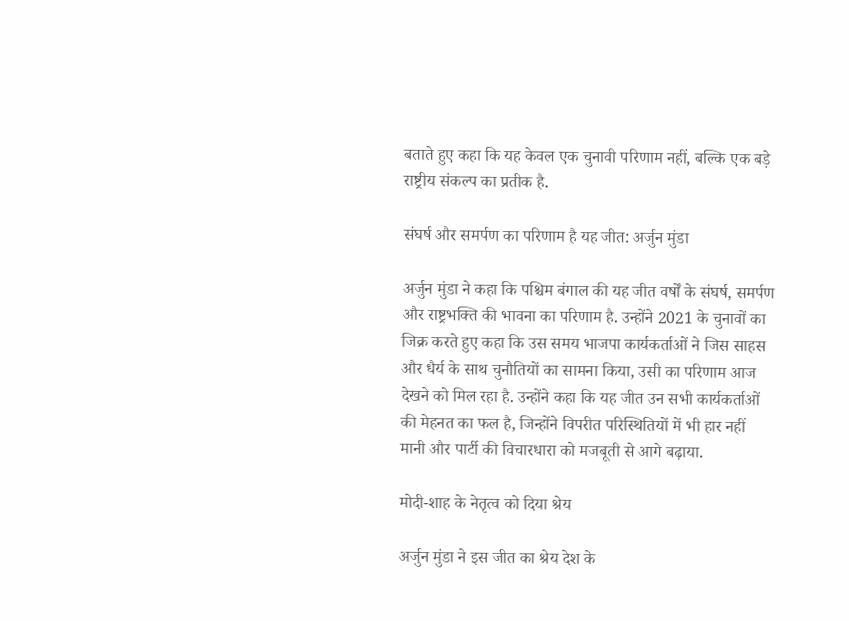बताते हुए कहा कि यह केवल एक चुनावी परिणाम नहीं, बल्कि एक बड़े राष्ट्रीय संकल्प का प्रतीक है.

संघर्ष और समर्पण का परिणाम है यह जीत: अर्जुन मुंडा

अर्जुन मुंडा ने कहा कि पश्चिम बंगाल की यह जीत वर्षों के संघर्ष, समर्पण और राष्ट्रभक्ति की भावना का परिणाम है. उन्होंने 2021 के चुनावों का जिक्र करते हुए कहा कि उस समय भाजपा कार्यकर्ताओं ने जिस साहस और धैर्य के साथ चुनौतियों का सामना किया, उसी का परिणाम आज देखने को मिल रहा है. उन्होंने कहा कि यह जीत उन सभी कार्यकर्ताओं की मेहनत का फल है, जिन्होंने विपरीत परिस्थितियों में भी हार नहीं मानी और पार्टी की विचारधारा को मजबूती से आगे बढ़ाया.

मोदी-शाह के नेतृत्व को दिया श्रेय

अर्जुन मुंडा ने इस जीत का श्रेय देश के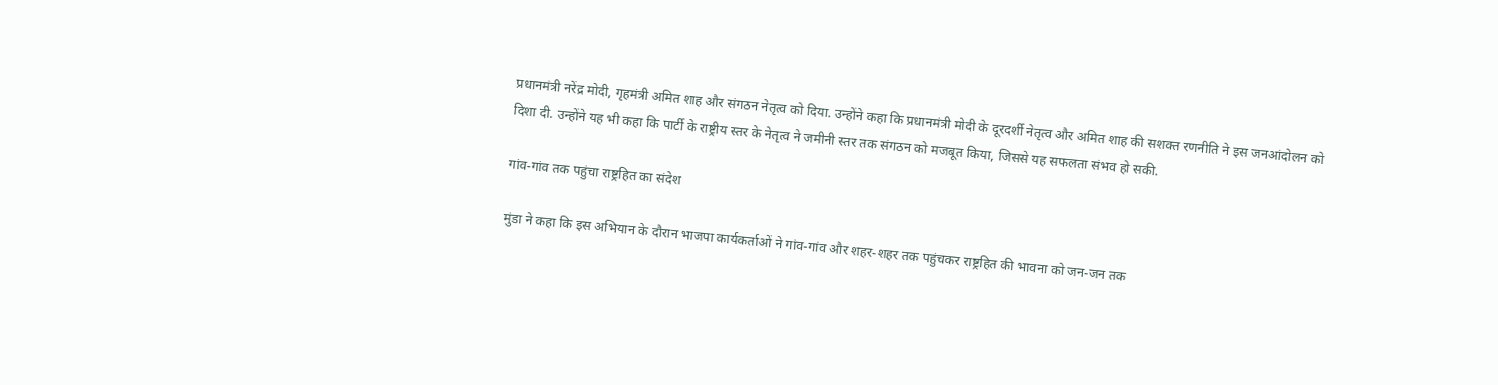प्रधानमंत्री नरेंद्र मोदी, गृहमंत्री अमित शाह और संगठन नेतृत्व को दिया. उन्होंने कहा कि प्रधानमंत्री मोदी के दूरदर्शी नेतृत्व और अमित शाह की सशक्त रणनीति ने इस जनआंदोलन को दिशा दी. उन्होंने यह भी कहा कि पार्टी के राष्ट्रीय स्तर के नेतृत्व ने जमीनी स्तर तक संगठन को मजबूत किया, जिससे यह सफलता संभव हो सकी.

गांव-गांव तक पहुंचा राष्ट्रहित का संदेश

मुंडा ने कहा कि इस अभियान के दौरान भाजपा कार्यकर्ताओं ने गांव-गांव और शहर-शहर तक पहुंचकर राष्ट्रहित की भावना को जन-जन तक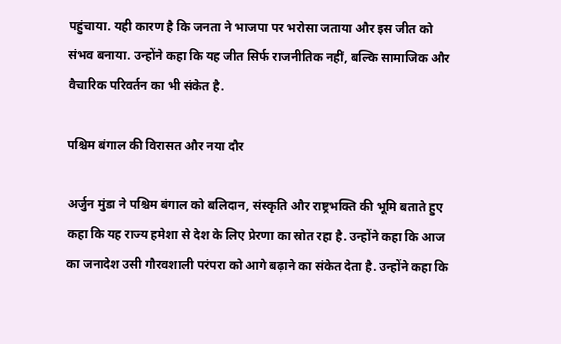पहुंचाया. यही कारण है कि जनता ने भाजपा पर भरोसा जताया और इस जीत को संभव बनाया. उन्होंने कहा कि यह जीत सिर्फ राजनीतिक नहीं, बल्कि सामाजिक और वैचारिक परिवर्तन का भी संकेत है.

पश्चिम बंगाल की विरासत और नया दौर

अर्जुन मुंडा ने पश्चिम बंगाल को बलिदान, संस्कृति और राष्ट्रभक्ति की भूमि बताते हुए कहा कि यह राज्य हमेशा से देश के लिए प्रेरणा का स्रोत रहा है. उन्होंने कहा कि आज का जनादेश उसी गौरवशाली परंपरा को आगे बढ़ाने का संकेत देता है. उन्होंने कहा कि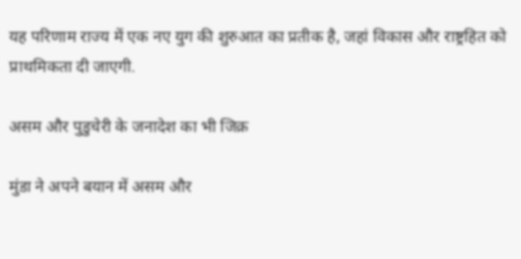यह परिणाम राज्य में एक नए युग की शुरुआत का प्रतीक है, जहां विकास और राष्ट्रहित को प्राथमिकता दी जाएगी.

असम और पुडुचेरी के जनादेश का भी जिक्र

मुंडा ने अपने बयान में असम और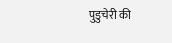पुडुचेरी की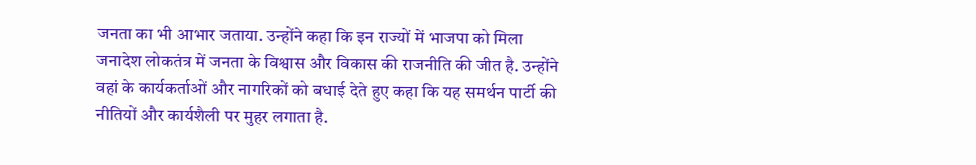जनता का भी आभार जताया. उन्होंने कहा कि इन राज्यों में भाजपा को मिला जनादेश लोकतंत्र में जनता के विश्वास और विकास की राजनीति की जीत है. उन्होंने वहां के कार्यकर्ताओं और नागरिकों को बधाई देते हुए कहा कि यह समर्थन पार्टी की नीतियों और कार्यशैली पर मुहर लगाता है.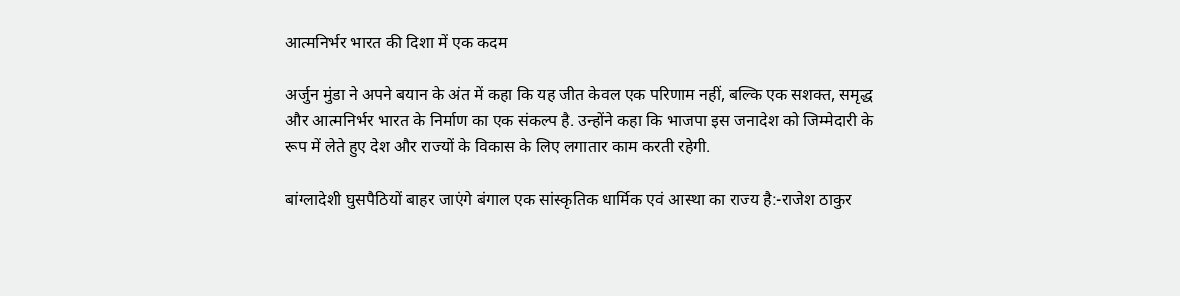आत्मनिर्भर भारत की दिशा में एक कदम

अर्जुन मुंडा ने अपने बयान के अंत में कहा कि यह जीत केवल एक परिणाम नहीं, बल्कि एक सशक्त, समृद्ध और आत्मनिर्भर भारत के निर्माण का एक संकल्प है. उन्होंने कहा कि भाजपा इस जनादेश को जिम्मेदारी के रूप में लेते हुए देश और राज्यों के विकास के लिए लगातार काम करती रहेगी.

बांग्लादेशी घुसपैठियों बाहर जाएंगे बंगाल एक सांस्कृतिक धार्मिक एवं आस्था का राज्य है:-राजेश ठाकुर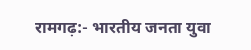रामगढ़:- भारतीय जनता युवा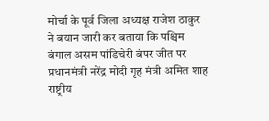मोर्चा के पूर्व जिला अध्यक्ष राजेश ठाकुर ने बयान जारी कर बताया कि पश्चिम बंगाल असम पांडिचेरी बंपर जीत पर प्रधानमंत्री नरेंद्र मोदी गृह मंत्री अमित शाह राष्ट्रीय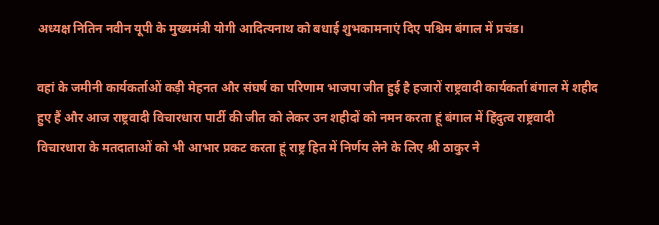अध्यक्ष नितिन नवीन यूपी के मुख्यमंत्री योगी आदित्यनाथ को बधाई शुभकामनाएं दिए पश्चिम बंगाल में प्रचंड।

वहां के जमीनी कार्यकर्ताओं कड़ी मेहनत और संघर्ष का परिणाम भाजपा जीत हुई है हजारों राष्ट्रवादी कार्यकर्ता बंगाल में शहीद हुए हैं और आज राष्ट्रवादी विचारधारा पार्टी की जीत को लेकर उन शहीदों को नमन करता हूं बंगाल में हिंदुत्व राष्ट्रवादी विचारधारा के मतदाताओं को भी आभार प्रकट करता हूं राष्ट्र हित में निर्णय लेने के लिए श्री ठाकुर ने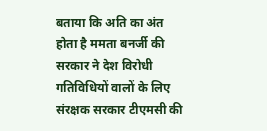बताया कि अति का अंत होता है ममता बनर्जी की सरकार ने देश विरोधी गतिविधियों वालों के लिए संरक्षक सरकार टीएमसी की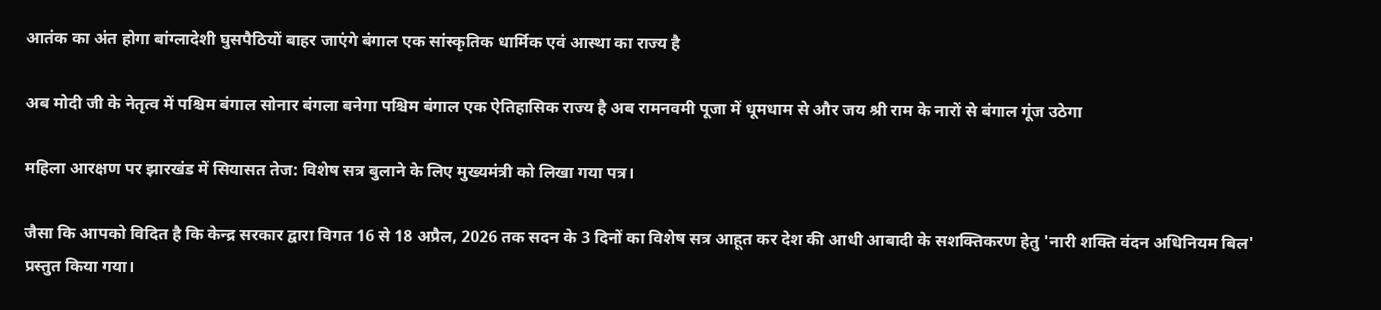आतंक का अंत होगा बांग्लादेशी घुसपैठियों बाहर जाएंगे बंगाल एक सांस्कृतिक धार्मिक एवं आस्था का राज्य है

अब मोदी जी के नेतृत्व में पश्चिम बंगाल सोनार बंगला बनेगा पश्चिम बंगाल एक ऐतिहासिक राज्य है अब रामनवमी पूजा में धूमधाम से और जय श्री राम के नारों से बंगाल गूंज उठेगा

महिला आरक्षण पर झारखंड में सियासत तेज: विशेष सत्र बुलाने के लिए मुख्यमंत्री को लिखा गया पत्र।

जैसा कि आपको विदित है कि केन्द्र सरकार द्वारा विगत 16 से 18 अप्रैल, 2026 तक सदन के 3 दिनों का विशेष सत्र आहूत कर देश की आधी आबादी के सशक्तिकरण हेतु 'नारी शक्ति वंदन अधिनियम बिल' प्रस्तुत किया गया।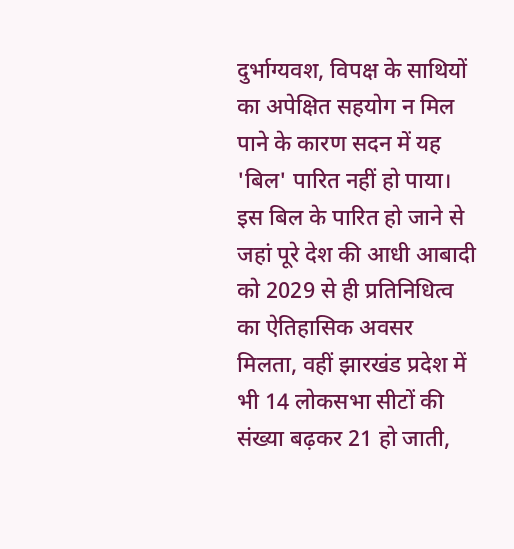दुर्भाग्यवश, विपक्ष के साथियों का अपेक्षित सहयोग न मिल पाने के कारण सदन में यह 'बिल' पारित नहीं हो पाया। इस बिल के पारित हो जाने से जहां पूरे देश की आधी आबादी को 2029 से ही प्रतिनिधित्व का ऐतिहासिक अवसर मिलता, वहीं झारखंड प्रदेश में भी 14 लोकसभा सीटों की संख्या बढ़कर 21 हो जाती,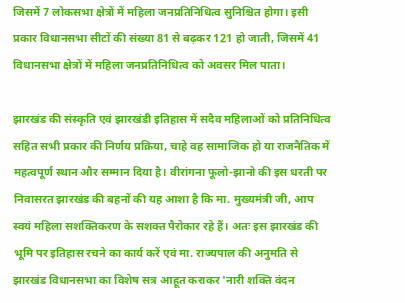जिसमें 7 लोकसभा क्षेत्रों में महिला जनप्रतिनिधित्व सुनिश्चित होगा। इसी प्रकार विधानसभा सीटों की संख्या 81 से बढ़कर 121 हो जाती, जिसमें 41 विधानसभा क्षेत्रों में महिला जनप्रतिनिधित्व को अवसर मिल पाता।

झारखंड की संस्कृति एवं झारखंडी इतिहास में सदैव महिलाओं को प्रतिनिधित्व सहित सभी प्रकार की निर्णय प्रक्रिया, चाहे वह सामाजिक हो या राजनैतिक में महत्वपूर्ण स्थान और सम्मान दिया है। वीरांगना फूलो-झानो की इस धरती पर निवासरत झारखंड की बहनों की यह आशा है कि मा. मुख्यमंत्री जी, आप स्वयं महिला सशक्तिकरण के सशक्त पैरोकार रहे हैं। अतः इस झारखंड की भूमि पर इतिहास रचने का कार्य करें एवं मा. राज्यपाल की अनुमति से झारखंड विधानसभा का विशेष सत्र आहूत कराकर 'नारी शक्ति वंदन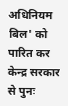अधिनियम बिल' को पारित कर केन्द्र सरकार से पुनः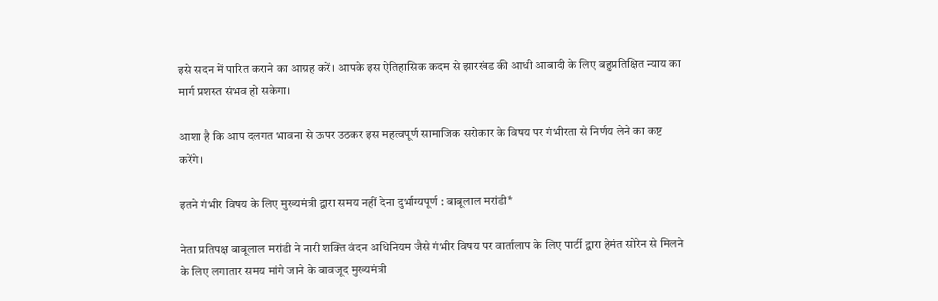इसे सदन में पारित कराने का आग्रह करें। आपके इस ऐतिहासिक कदम से झारखंड की आधी आबादी के लिए बहुप्रतिक्षित न्याय का मार्ग प्रशस्त संभव हो सकेगा।

आशा है कि आप दलगत भावना से ऊपर उठकर इस महत्वपूर्ण सामाजिक सरोकार के विषय पर गंभीरता से निर्णय लेने का कष्ट करेंगे।

इतने गंभीर विषय के लिए मुख्यमंत्री द्वारा समय नहीं देना दुर्भाग्यपूर्ण : बाबूलाल मरांडी*

नेता प्रतिपक्ष बाबूलाल मरांडी ने नारी शक्ति वंदन अधिनियम जैसे गंभीर विषय पर वार्तालाप के लिए पार्टी द्वारा हेमंत सोरेन से मिलने के लिए लगातार समय मांगे जाने के बावजूद मुख्यमंत्री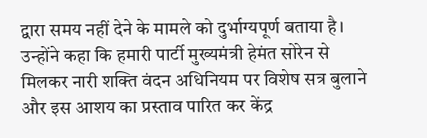द्वारा समय नहीं देने के मामले को दुर्भाग्यपूर्ण बताया है। उन्होंने कहा कि हमारी पार्टी मुख्यमंत्री हेमंत सोरेन से मिलकर नारी शक्ति वंदन अधिनियम पर विशेष सत्र बुलाने और इस आशय का प्रस्ताव पारित कर केंद्र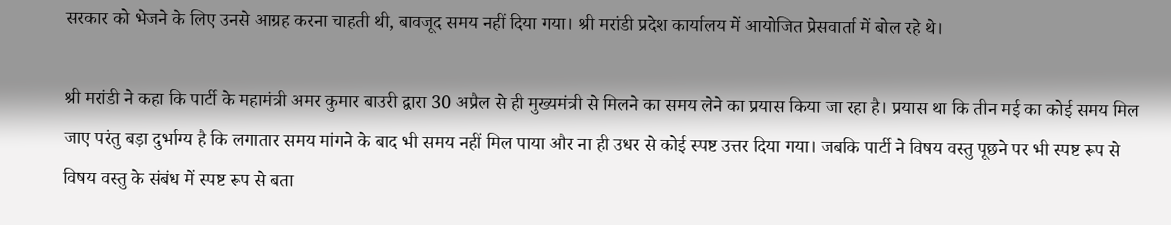सरकार को भेजने के लिए उनसे आग्रह करना चाहती थी, बावजूद समय नहीं दिया गया। श्री मरांडी प्रदेश कार्यालय में आयोजित प्रेसवार्ता में बोल रहे थे।

श्री मरांडी ने कहा कि पार्टी के महामंत्री अमर कुमार बाउरी द्वारा 30 अप्रैल से ही मुख्यमंत्री से मिलने का समय लेने का प्रयास किया जा रहा है। प्रयास था कि तीन मई का कोई समय मिल जाए परंतु बड़ा दुर्भाग्य है कि लगातार समय मांगने के बाद भी समय नहीं मिल पाया और ना ही उधर से कोई स्पष्ट उत्तर दिया गया। जबकि पार्टी ने विषय वस्तु पूछने पर भी स्पष्ट रूप से विषय वस्तु के संबंध में स्पष्ट रूप से बता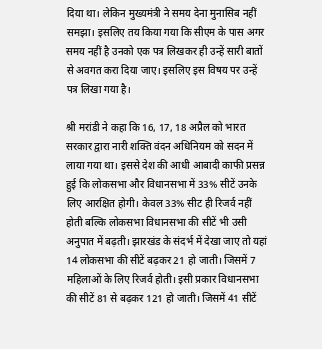दिया था। लेकिन मुख्यमंत्री ने समय देना मुनासिब नहीं समझा। इसलिए तय किया गया कि सीएम के पास अगर समय नहीं है उनको एक पत्र लिखकर ही उन्हें सारी बातों से अवगत करा दिया जाए। इसलिए इस विषय पर उन्हें पत्र लिखा गया है।

श्री मरांडी ने कहा कि 16, 17, 18 अप्रैल को भारत सरकार द्वारा नारी शक्ति वंदन अधिनियम को सदन में लाया गया था। इससे देश की आधी आबादी काफी प्रसन्न हुई कि लोकसभा और विधानसभा में 33% सीटें उनके लिए आरक्षित होगी। केवल 33% सीट ही रिजर्व नहीं होती बल्कि लोकसभा विधानसभा की सीटें भी उसी अनुपात में बढ़ती। झारखंड के संदर्भ में देखा जाए तो यहां 14 लोकसभा की सीटें बढ़कर 21 हो जाती। जिसमें 7 महिलाओं के लिए रिजर्व होती। इसी प्रकार विधानसभा की सीटें 81 से बढ़कर 121 हो जाती। जिसमें 41 सीटें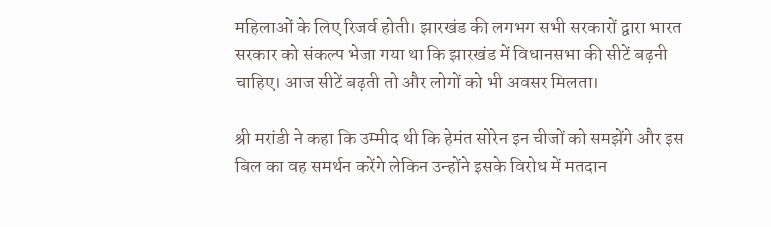महिलाओं के लिए रिजर्व होती। झारखंड की लगभग सभी सरकारों द्वारा भारत सरकार को संकल्प भेजा गया था कि झारखंड में विधानसभा की सीटें बढ़नी चाहिए। आज सीटें बढ़ती तो और लोगों को भी अवसर मिलता।

श्री मरांडी ने कहा कि उम्मीद थी कि हेमंत सोरेन इन चीजों को समझेंगे और इस बिल का वह समर्थन करेंगे लेकिन उन्होंने इसके विरोध में मतदान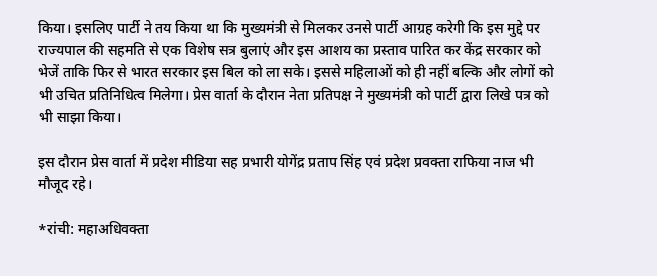किया। इसलिए पार्टी ने तय किया था कि मुख्यमंत्री से मिलकर उनसे पार्टी आग्रह करेगी कि इस मुद्दे पर राज्यपाल की सहमति से एक विशेष सत्र बुलाएं और इस आशय का प्रस्ताव पारित कर केंद्र सरकार को भेजें ताकि फिर से भारत सरकार इस बिल को ला सके। इससे महिलाओं को ही नहीं बल्कि और लोगों को भी उचित प्रतिनिधित्व मिलेगा। प्रेस वार्ता के दौरान नेता प्रतिपक्ष ने मुख्यमंत्री को पार्टी द्वारा लिखे पत्र को भी साझा किया।

इस दौरान प्रेस वार्ता में प्रदेश मीडिया सह प्रभारी योगेंद्र प्रताप सिंह एवं प्रदेश प्रवक्ता राफिया नाज भी मौजूद रहे।

*रांची: महाअधिवक्ता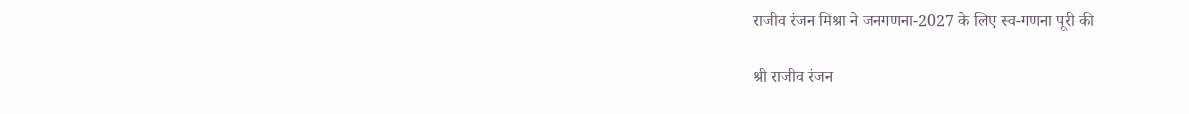राजीव रंजन मिश्रा ने जनगणना-2027 के लिए स्व-गणना पूरी की

श्री राजीव रंजन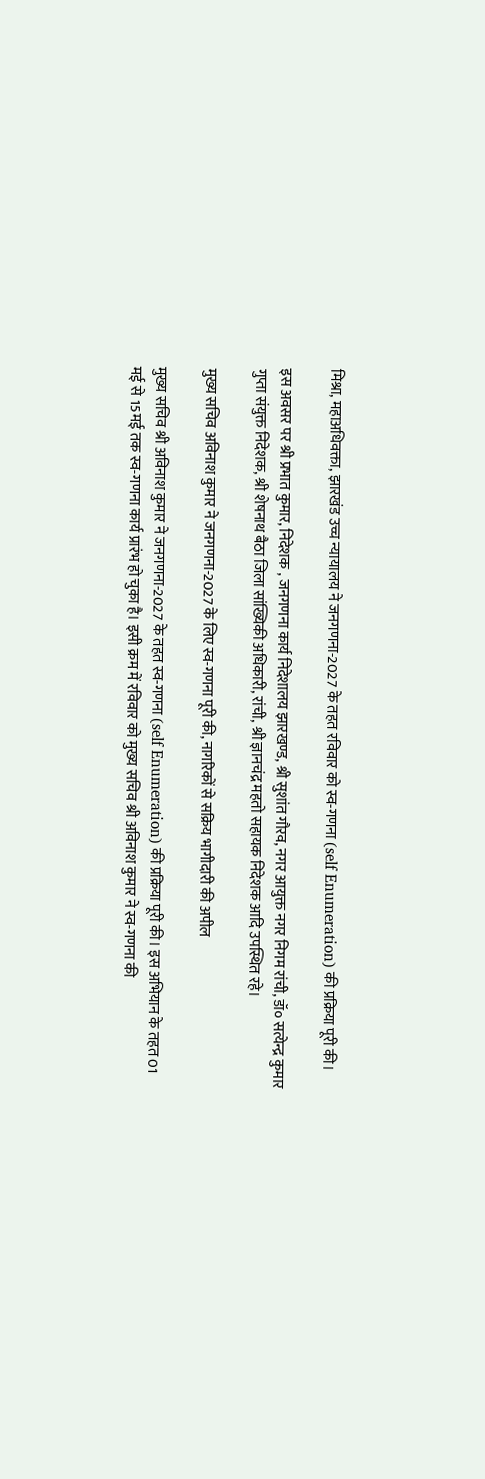मिश्रा, महाअधिवक्ता, झारखंड उच्च न्यायालय ने जनगणना-2027 के तहत रविवार को स्व-गणना (self Enumeration) की प्रक्रिया पूरी की।

इस अवसर पर श्री प्रभात कुमार, निदेशक , जनगणना कार्य निदेशालय झारखण्ड, श्री सुशांत गौरव, नगर आयुक्त नगर निगम रांची, डॉ० सत्येन्द्र कुमार गुप्ता संयुक्त निदेशक, श्री शेषनाथ बैठा जिला सांख्यिकी अधिकारी, रांची, श्री ज्ञानचंद्र महतो सहायक निदेशक आदि उपस्थित रहे।

मुख्य सचिव अविनाश कुमार ने जनगणना-2027 के लिए स्व-गणना पूरी की, नागरिकों से सक्रिय भागीदारी की अपील

मुख्य सचिव श्री अविनाश कुमार ने जनगणना-2027 के तहत स्व-गणना (self Enumeration) की प्रक्रिया पूरी की। इस अभियान के तहत 01 मई से 15मई तक स्व-गणना कार्य प्रारंभ हो चुका है। इसी क्रम में रविवार को मुख्य सचिव श्री अविनाश कुमार ने स्व-गणना की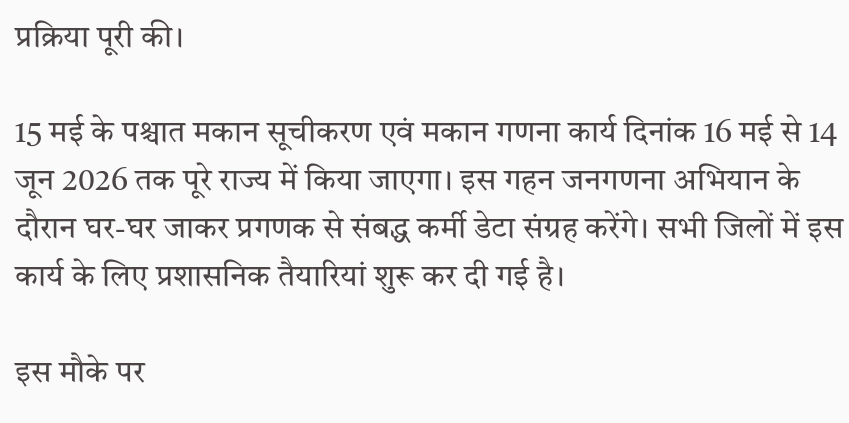प्रक्रिया पूरी की।

15 मई के पश्चात मकान सूचीकरण एवं मकान गणना कार्य दिनांक 16 मई से 14 जून 2026 तक पूरे राज्य में किया जाएगा। इस गहन जनगणना अभियान के दौरान घर-घर जाकर प्रगणक से संबद्ध कर्मी डेटा संग्रह करेंगे। सभी जिलों में इस कार्य के लिए प्रशासनिक तैयारियां शुरू कर दी गई है।

इस मौके पर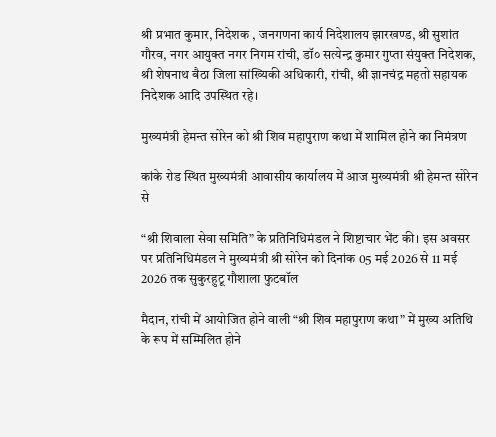श्री प्रभात कुमार, निदेशक , जनगणना कार्य निदेशालय झारखण्ड, श्री सुशांत गौरव, नगर आयुक्त नगर निगम रांची, डॉ० सत्येन्द्र कुमार गुप्ता संयुक्त निदेशक, श्री शेषनाथ बैठा जिला सांख्यिकी अधिकारी, रांची, श्री ज्ञानचंद्र महतो सहायक निदेशक आदि उपस्थित रहे।

मुख्यमंत्री हेमन्त सोरेन को श्री शिव महापुराण कथा में शामिल होने का निमंत्रण

कांके रोड स्थित मुख्यमंत्री आवासीय कार्यालय में आज मुख्यमंत्री श्री हेमन्त सोरेन से

“श्री शिवाला सेवा समिति” के प्रतिनिधिमंडल ने शिष्टाचार भेंट की। इस अवसर पर प्रतिनिधिमंडल ने मुख्यमंत्री श्री सोरेन को दिनांक 05 मई 2026 से 11 मई 2026 तक सुकुरहुटू गौशाला फुटबॉल

मैदान, रांची में आयोजित होने वाली “श्री शिव महापुराण कथा” में मुख्य अतिथि के रूप में सम्मिलित होने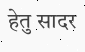हेतु सादर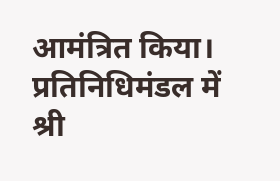आमंत्रित किया। प्रतिनिधिमंडल में श्री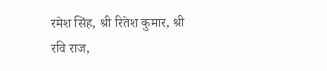रमेश सिंह, श्री रितेश कुमार, श्री रवि राज,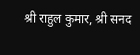श्री राहुल कुमार, श्री सनद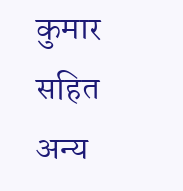कुमार सहित अन्य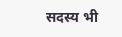सदस्य भी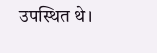उपस्थित थे।